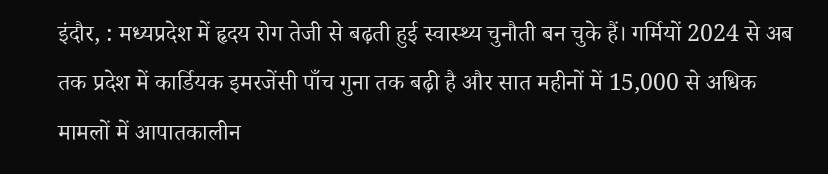इंदौर, : मध्यप्रदेश में हृदय रोग तेजी से बढ़ती हुई स्वास्थ्य चुनौती बन चुके हैं। गर्मियों 2024 से अब तक प्रदेश में कार्डियक इमरजेंसी पाँच गुना तक बढ़ी है और सात महीनों में 15,000 से अधिक मामलों में आपातकालीन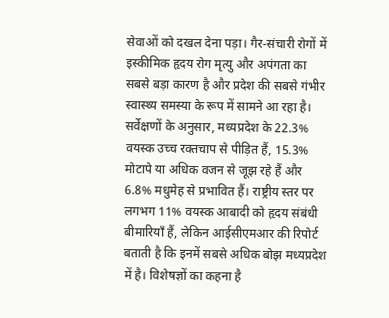सेवाओं को दखल देना पड़ा। गैर-संचारी रोगों में इस्कीमिक हृदय रोग मृत्यु और अपंगता का सबसे बड़ा कारण है और प्रदेश की सबसे गंभीर स्वास्थ्य समस्या के रूप में सामने आ रहा है।
सर्वेक्षणों के अनुसार, मध्यप्रदेश के 22.3% वयस्क उच्च रक्तचाप से पीड़ित हैं, 15.3% मोटापे या अधिक वजन से जूझ रहे हैं और 6.8% मधुमेह से प्रभावित हैं। राष्ट्रीय स्तर पर लगभग 11% वयस्क आबादी को हृदय संबंधी बीमारियाँ हैं, लेकिन आईसीएमआर की रिपोर्ट बताती है कि इनमें सबसे अधिक बोझ मध्यप्रदेश में है। विशेषज्ञों का कहना है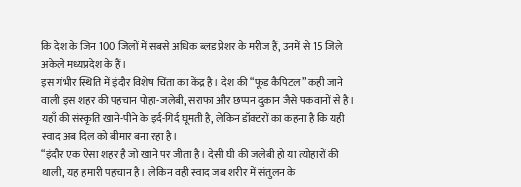कि देश के जिन 100 जिलों में सबसे अधिक ब्लड प्रेशर के मरीज हैं, उनमें से 15 जिले अकेले मध्यप्रदेश के हैं।
इस गंभीर स्थिति में इंदौर विशेष चिंता का केंद्र है। देश की “फूड कैपिटल” कही जाने वाली इस शहर की पहचान पोहा-जलेबी, सराफा और छप्पन दुकान जैसे पकवानों से है। यहाँ की संस्कृति खाने-पीने के इर्द-गिर्द घूमती है, लेकिन डॉक्टरों का कहना है कि यही स्वाद अब दिल को बीमार बना रहा है।
“इंदौर एक ऐसा शहर है जो खाने पर जीता है। देसी घी की जलेबी हो या त्योहारों की थाली, यह हमारी पहचान है। लेकिन वही स्वाद जब शरीर में संतुलन के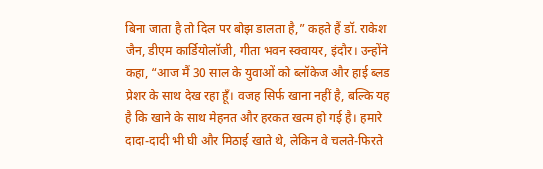बिना जाता है तो दिल पर बोझ डालता है,” कहते हैं डॉ. राकेश जैन, डीएम कार्डियोलॉजी, गीता भवन स्क्वायर, इंदौर। उन्होंने कहा, “आज मैं 30 साल के युवाओं को ब्लॉकेज और हाई ब्लड प्रेशर के साथ देख रहा हूँ। वजह सिर्फ खाना नहीं है, बल्कि यह है कि खाने के साथ मेहनत और हरकत खत्म हो गई है। हमारे दादा-दादी भी घी और मिठाई खाते थे, लेकिन वे चलते-फिरते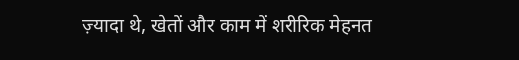ज़्यादा थे, खेतों और काम में शरीरिक मेहनत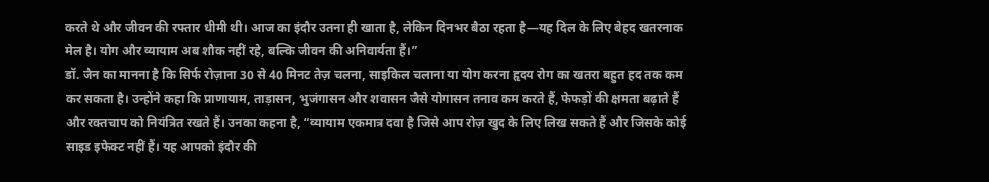करते थे और जीवन की रफ्तार धीमी थी। आज का इंदौर उतना ही खाता है, लेकिन दिनभर बैठा रहता है—यह दिल के लिए बेहद खतरनाक मेल है। योग और व्यायाम अब शौक नहीं रहे, बल्कि जीवन की अनिवार्यता हैं।”
डॉ. जैन का मानना है कि सिर्फ रोज़ाना 30 से 40 मिनट तेज़ चलना, साइकिल चलाना या योग करना हृदय रोग का खतरा बहुत हद तक कम कर सकता है। उन्होंने कहा कि प्राणायाम, ताड़ासन, भुजंगासन और शवासन जैसे योगासन तनाव कम करते हैं, फेफड़ों की क्षमता बढ़ाते हैं और रक्तचाप को नियंत्रित रखते हैं। उनका कहना है, “व्यायाम एकमात्र दवा है जिसे आप रोज़ खुद के लिए लिख सकते हैं और जिसके कोई साइड इफेक्ट नहीं हैं। यह आपको इंदौर की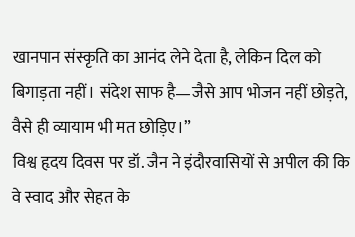खानपान संस्कृति का आनंद लेने देता है, लेकिन दिल को बिगाड़ता नहीं। संदेश साफ है—जैसे आप भोजन नहीं छोड़ते, वैसे ही व्यायाम भी मत छोड़िए।”
विश्व हृदय दिवस पर डॉ. जैन ने इंदौरवासियों से अपील की कि वे स्वाद और सेहत के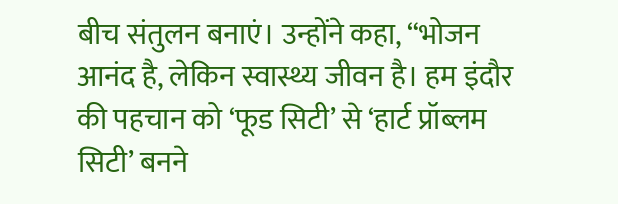बीच संतुलन बनाएं। उन्होंने कहा, “भोजन आनंद है, लेकिन स्वास्थ्य जीवन है। हम इंदौर की पहचान को ‘फूड सिटी’ से ‘हार्ट प्रॉब्लम सिटी’ बनने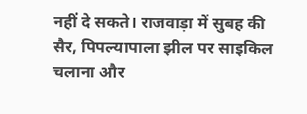नहीं दे सकते। राजवाड़ा में सुबह की सैर, पिपल्यापाला झील पर साइकिल चलाना और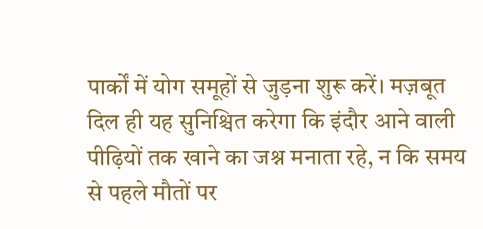पार्कों में योग समूहों से जुड़ना शुरू करें। मज़बूत दिल ही यह सुनिश्चित करेगा कि इंदौर आने वाली पीढ़ियों तक खाने का जश्न मनाता रहे, न कि समय से पहले मौतों पर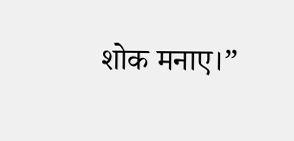शोक मनाए।”